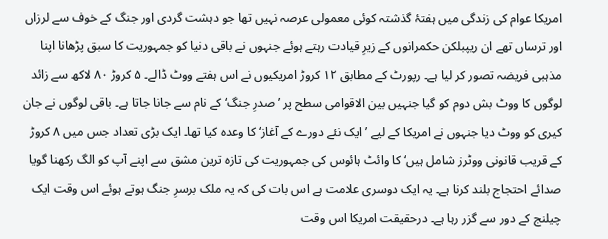امریکا عوام کی زندگی میں ہفتۂ گذشتہ کوئی معمولی عرصہ نہیں تھا جو دہشت گردی اور جنگ کے خوف سے لرزاں اور ترساں تھے ان ریپبلکن حکمرانوں کے زیرِ قیادت رہتے ہوئے جنہوں نے باقی دنیا کو جمہوریت کا سبق پڑھانا اپنا مذہبی فریضہ تصور کر لیا ہے۔ رپورٹ کے مطابق ۱۲ کروڑ امریکیوں نے اس ہفتے ووٹ ڈالے۔ ۵ کروڑ ۸۰ لاکھ سے زائد لوگوں کا ووٹ بش دوم کو گیا جنہیں بین الاقوامی سطح پر ’صدرِ جنگ‘ کے نام سے جانا جاتا ہے۔ باقی لوگوں نے جان کیری کو ووٹ دیا جنہوں نے امریکا کے لیے ’ایک نئے دورے کے آغاز‘ کا وعدہ کیا تھا۔ ایک بڑی تعداد جس میں ۸ کروڑ کے قریب قانونی ووٹرز شامل ہیں‘ کا وائٹ ہائوس کی جمہوریت کی تازہ ترین مشق سے اپنے آپ کو الگ رکھنا گویا صدائے احتجاج بلند کرنا ہے۔ یہ ایک دوسری علامت ہے اس بات کی کہ یہ ملک برسرِ جنگ ہوتے ہوئے اس وقت ایک چیلنج کے دور سے گزر رہا ہے۔ درحقیقت امریکا اس وقت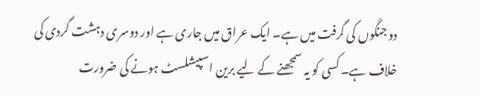دو جنگوں کی گرفت میں ہے۔ ایک عراق میں جاری ہے اور دوسری دہشت گردی کی خلاف ہے۔ کسی کو یہ سمجھنے کے لیے برین اسپیشلسٹ ہونے کی ضرورت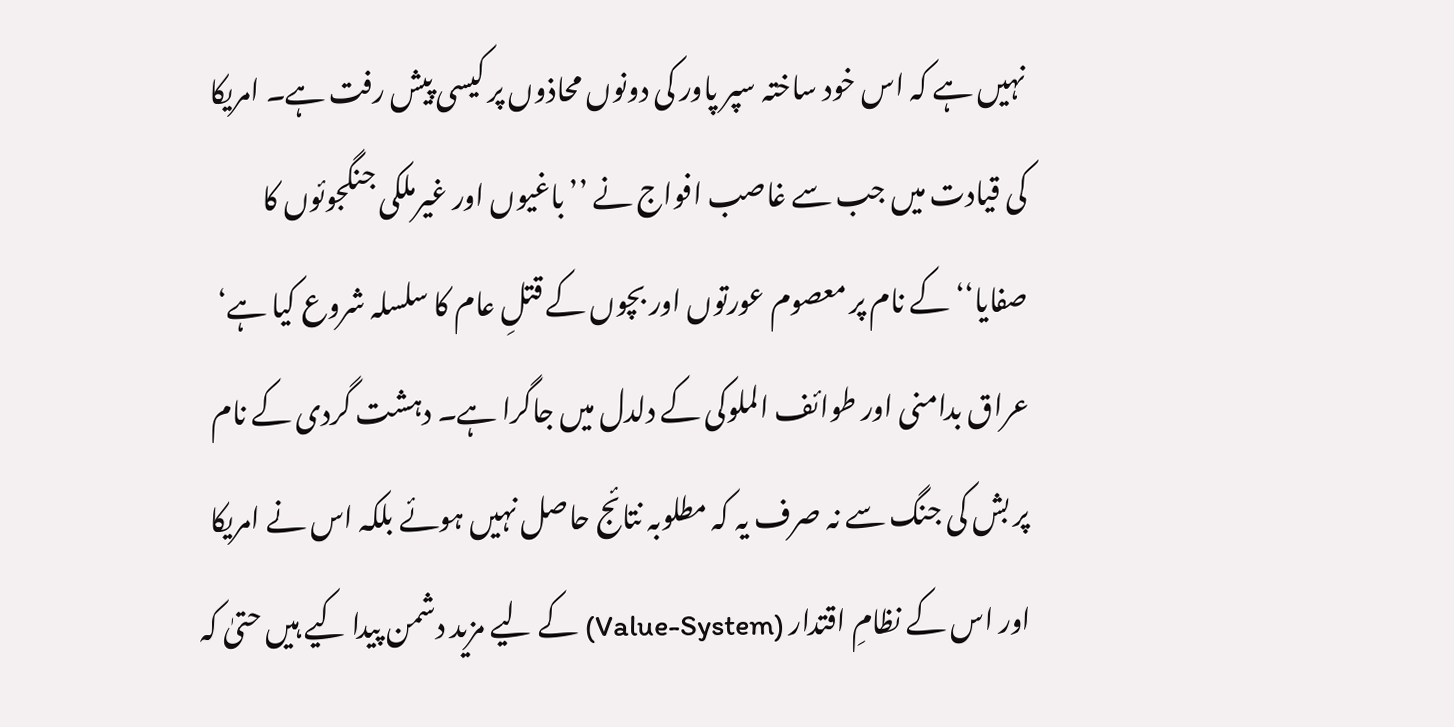نہیں ہے کہ اس خود ساختہ سپر پاور کی دونوں محاذوں پر کیسی پیش رفت ہے۔ امریکا کی قیادت میں جب سے غاصب افواج نے ’’باغیوں اور غیرملکی جنگجوئوں کا صفایا‘‘ کے نام پر معصوم عورتوں اور بچوں کے قتلِ عام کا سلسلہ شروع کیا ہے‘ عراق بدامنی اور طوائف الملوکی کے دلدل میں جاگرا ہے۔ دہشت گردی کے نام پر بش کی جنگ سے نہ صرف یہ کہ مطلوبہ نتائج حاصل نہیں ہوئے بلکہ اس نے امریکا اور اس کے نظامِ اقتدار (Value-System) کے لیے مزید دشمن پیدا کیے ہیں حتیٰ کہ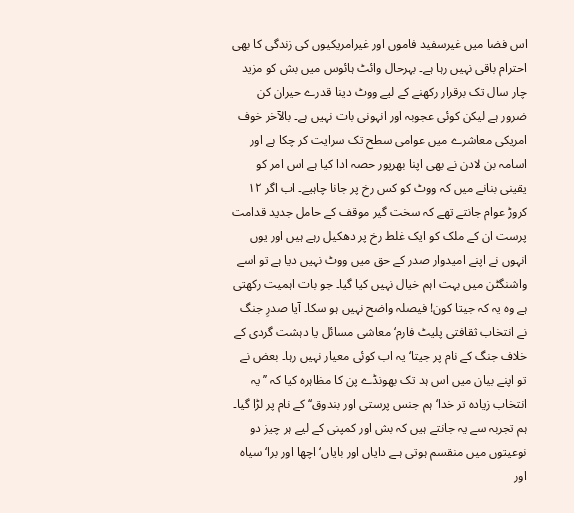اس فضا میں غیرسفید فاموں اور غیرامریکیوں کی زندگی کا بھی احترام باقی نہیں رہا ہے۔ بہرحال وائٹ ہائوس میں بش کو مزید چار سال تک برقرار رکھنے کے لیے ووٹ دینا قدرے حیران کن ضرور ہے لیکن کوئی عجوبہ اور انہونی بات نہیں ہے۔ بالآخر خوف امریکی معاشرے میں عوامی سطح تک سرایت کر چکا ہے اور اسامہ بن لادن نے بھی اپنا بھرپور حصہ ادا کیا ہے اس امر کو یقینی بنانے میں کہ ووٹ کو کس رخ پر جانا چاہیے۔ اب اگر ۱۲ کروڑ عوام جانتے تھے کہ سخت گیر موقف کے حامل جدید قدامت پرست ان کے ملک کو ایک غلط رخ پر دھکیل رہے ہیں اور یوں انہوں نے اپنے امیدوار صدر کے حق میں ووٹ نہیں دیا ہے تو اسے واشنگٹن میں بہت اہم خیال نہیں کیا گیا۔ جو بات اہمیت رکھتی ہے وہ یہ کہ جیتا کون! فیصلہ واضح نہیں ہو سکا۔ آیا صدرِ جنگ نے انتخاب ثقافتی پلیٹ فارم‘ معاشی مسائل یا دہشت گردی کے خلاف جنگ کے نام پر جیتا‘ یہ اب کوئی معیار نہیں رہا۔ بعض نے تو اپنے بیان میں اس ہد تک بھونڈے پن کا مظاہرہ کیا کہ ’’یہ انتخاب زیادہ تر خدا‘ ہم جنس پرستی اور بندوق‘‘ کے نام پر لڑا گیا۔ ہم تجربہ سے یہ جانتے ہیں کہ بش اور کمپنی کے لیے ہر چیز دو نوعیتوں میں منقسم ہوتی ہـے دایاں اور بایاں‘ اچھا اور برا‘ سیاہ اور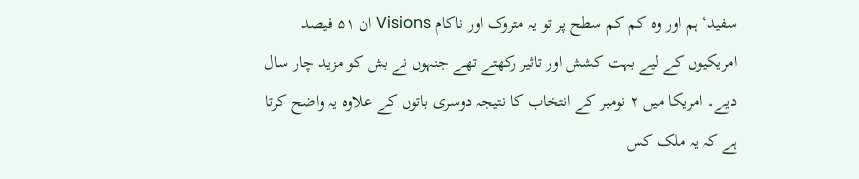سفید‘ ہم اور وہ کم کم سطح پر تو یہ متروک اور ناکام Visions ان ۵۱ فیصد امریکیوں کے لیے بہت کشش اور تاثیر رکھتے تھے جنہوں نے بش کو مزید چار سال دیے۔ امریکا میں ۲ نومبر کے انتخاب کا نتیجہ دوسری باتوں کے علاوہ یہ واضح کرتا ہے کہ یہ ملک کس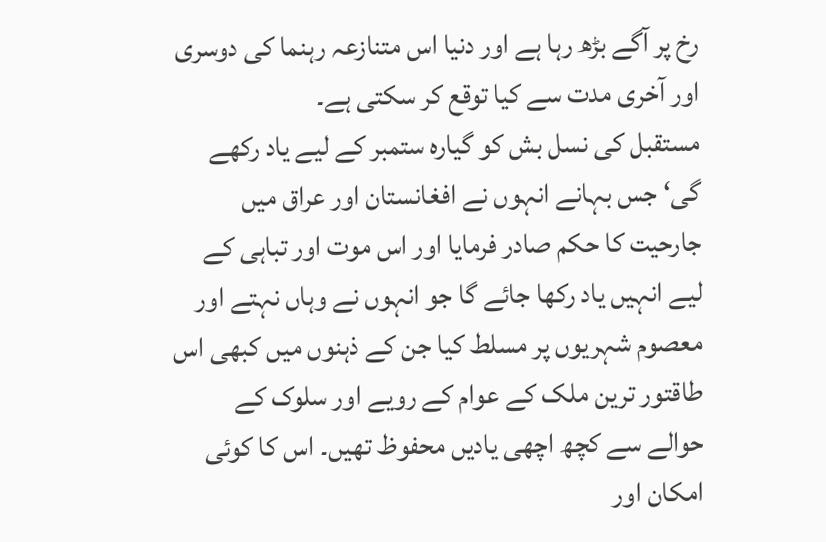رخ پر آگے بڑھ رہا ہے اور دنیا اس متنازعہ رہنما کی دوسری اور آخری مدت سے کیا توقع کر سکتی ہے۔
مستقبل کی نسل بش کو گیارہ ستمبر کے لیے یاد رکھے گی‘ جس بہانے انہوں نے افغانستان اور عراق میں جارحیت کا حکم صادر فرمایا اور اس موت اور تباہی کے لیے انہیں یاد رکھا جائے گا جو انہوں نے وہاں نہتے اور معصوم شہریوں پر مسلط کیا جن کے ذہنوں میں کبھی اس طاقتور ترین ملک کے عوام کے رویے اور سلوک کے حوالے سے کچھ اچھی یادیں محفوظ تھیں۔ اس کا کوئی امکان اور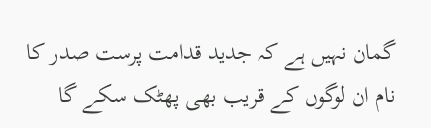گمان نہیں ہے کہ جدید قدامت پرست صدر کا نام ان لوگوں کے قریب بھی پھٹک سکے گا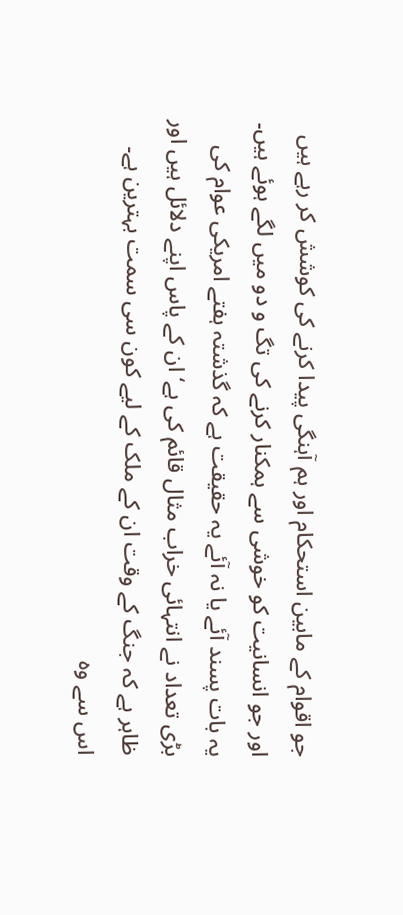جو اقوام کے مابین استحکام اور ہم آہنگی پیدا کرنے کی کوشش کر رہے ہیں اور جو انسانیت کو خوشی سے ہمکنار کرنے کی تگ و دو میں لگے ہوئے ہیں۔ یہ بات پسند آئے یا نہ آئے یہ حقیقت ہے کہ گذشتہ ہفتے امریکی عوام کی بڑی تعداد نے انتہائی خراب مثال قائم کی ہے‘ ان کے پاس اپنے دلائل ہیں اور ظاہر ہے کہ جنگ کے وقت ان کے ملک کے لیے کون سی سمت بہترین ہے۔ اس سے وہ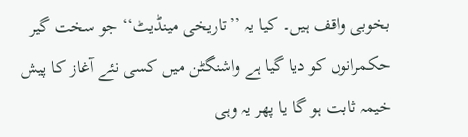بخوبی واقف ہیں۔ کیا یہ ’’تاریخی مینڈیٹ‘‘ جو سخت گیر حکمرانوں کو دیا گیا ہے واشنگٹن میں کسی نئے آغاز کا پیش خیمہ ثابت ہو گا یا پھر یہ وہی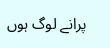پرانے لوگ ہوں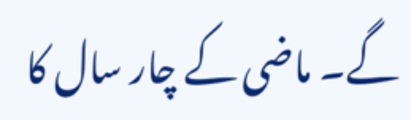گے۔ ماضی کے چار سال کا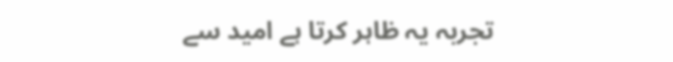تجربہ یہ ظاہر کرتا ہے امید سے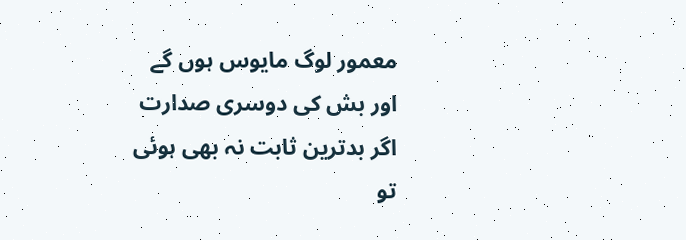معمور لوگ مایوس ہوں گے اور بش کی دوسری صدارت اگر بدترین ثابت نہ بھی ہوئی تو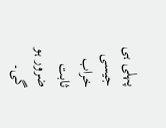پہلی ہی جیسی خراب ثابت ضرور ہو گی۔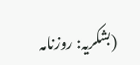(بشکریہ: روزنامہ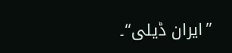’’ایران ڈیلی‘‘۔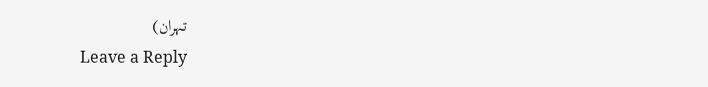تہران)
Leave a Reply